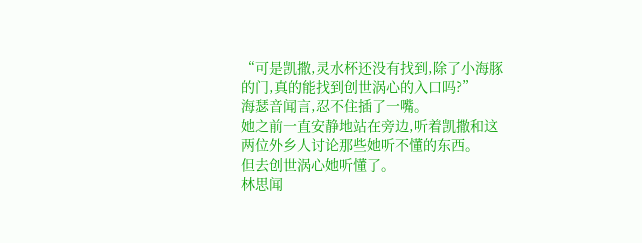“可是凯撒,灵水杯还没有找到,除了小海豚的门,真的能找到创世涡心的入口吗?”
海瑟音闻言,忍不住插了一嘴。
她之前一直安静地站在旁边,听着凯撒和这两位外乡人讨论那些她听不懂的东西。
但去创世涡心她听懂了。
林思闻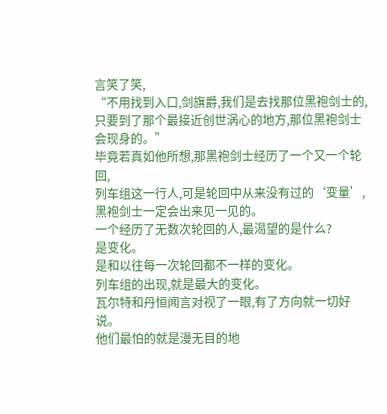言笑了笑,
“不用找到入口,剑旗爵,我们是去找那位黑袍剑士的,只要到了那个最接近创世涡心的地方,那位黑袍剑士会现身的。”
毕竟若真如他所想,那黑袍剑士经历了一个又一个轮回,
列车组这一行人,可是轮回中从来没有过的‘变量’,黑袍剑士一定会出来见一见的。
一个经历了无数次轮回的人,最渴望的是什么?
是变化。
是和以往每一次轮回都不一样的变化。
列车组的出现,就是最大的变化。
瓦尔特和丹恒闻言对视了一眼,有了方向就一切好说。
他们最怕的就是漫无目的地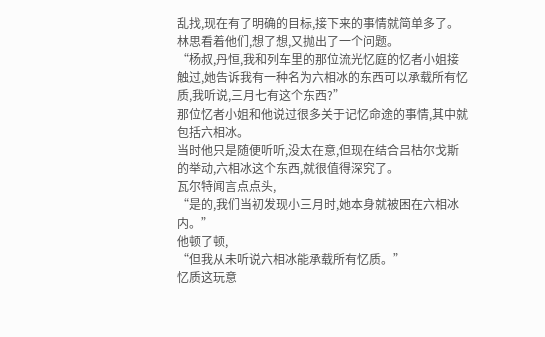乱找,现在有了明确的目标,接下来的事情就简单多了。
林思看着他们,想了想,又抛出了一个问题。
“杨叔,丹恒,我和列车里的那位流光忆庭的忆者小姐接触过,她告诉我有一种名为六相冰的东西可以承载所有忆质,我听说,三月七有这个东西?”
那位忆者小姐和他说过很多关于记忆命途的事情,其中就包括六相冰。
当时他只是随便听听,没太在意,但现在结合吕枯尔戈斯的举动,六相冰这个东西,就很值得深究了。
瓦尔特闻言点点头,
“是的,我们当初发现小三月时,她本身就被困在六相冰内。”
他顿了顿,
“但我从未听说六相冰能承载所有忆质。”
忆质这玩意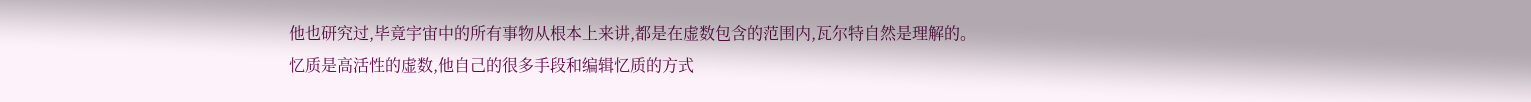他也研究过,毕竟宇宙中的所有事物从根本上来讲,都是在虚数包含的范围内,瓦尔特自然是理解的。
忆质是高活性的虚数,他自己的很多手段和编辑忆质的方式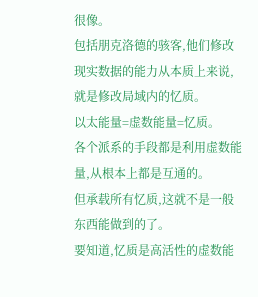很像。
包括朋克洛德的骇客,他们修改现实数据的能力从本质上来说,就是修改局域内的忆质。
以太能量=虚数能量=忆质。
各个派系的手段都是利用虚数能量,从根本上都是互通的。
但承载所有忆质,这就不是一般东西能做到的了。
要知道,忆质是高活性的虚数能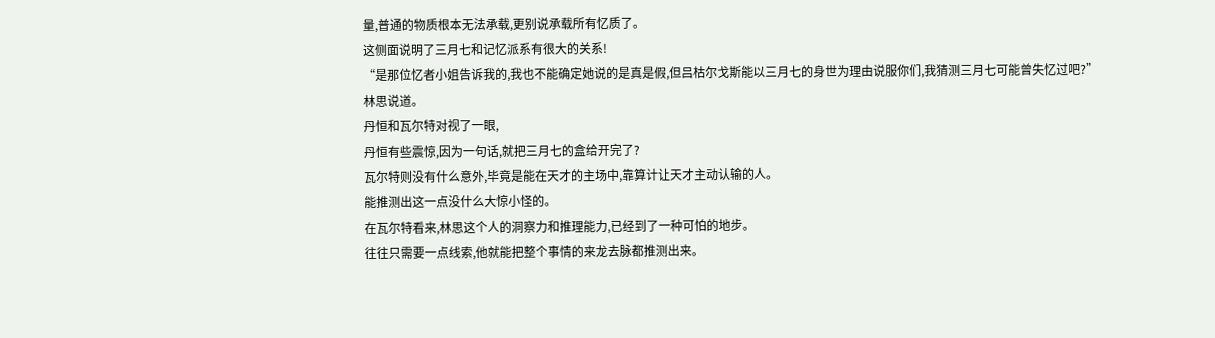量,普通的物质根本无法承载,更别说承载所有忆质了。
这侧面说明了三月七和记忆派系有很大的关系!
“是那位忆者小姐告诉我的,我也不能确定她说的是真是假,但吕枯尔戈斯能以三月七的身世为理由说服你们,我猜测三月七可能曾失忆过吧?”
林思说道。
丹恒和瓦尔特对视了一眼,
丹恒有些震惊,因为一句话,就把三月七的盒给开完了?
瓦尔特则没有什么意外,毕竟是能在天才的主场中,靠算计让天才主动认输的人。
能推测出这一点没什么大惊小怪的。
在瓦尔特看来,林思这个人的洞察力和推理能力,已经到了一种可怕的地步。
往往只需要一点线索,他就能把整个事情的来龙去脉都推测出来。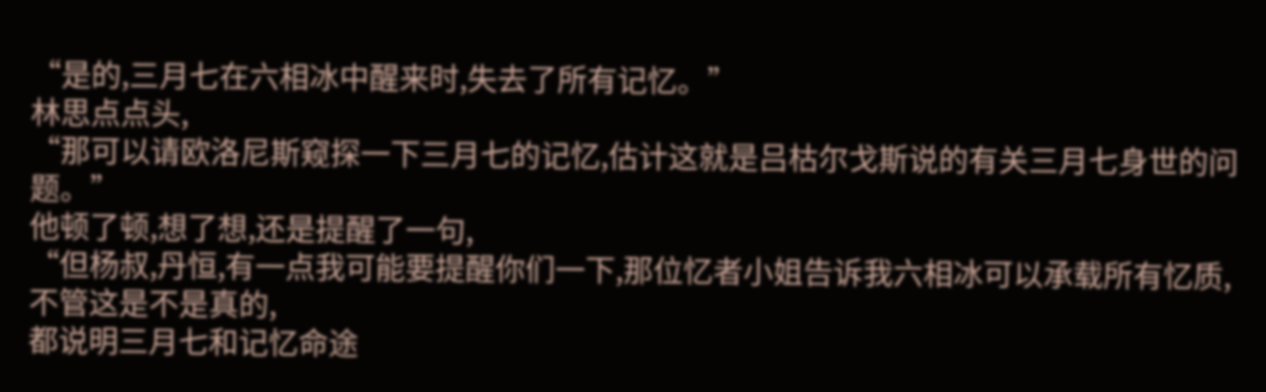“是的,三月七在六相冰中醒来时,失去了所有记忆。”
林思点点头,
“那可以请欧洛尼斯窥探一下三月七的记忆,估计这就是吕枯尔戈斯说的有关三月七身世的问题。”
他顿了顿,想了想,还是提醒了一句,
“但杨叔,丹恒,有一点我可能要提醒你们一下,那位忆者小姐告诉我六相冰可以承载所有忆质,不管这是不是真的,
都说明三月七和记忆命途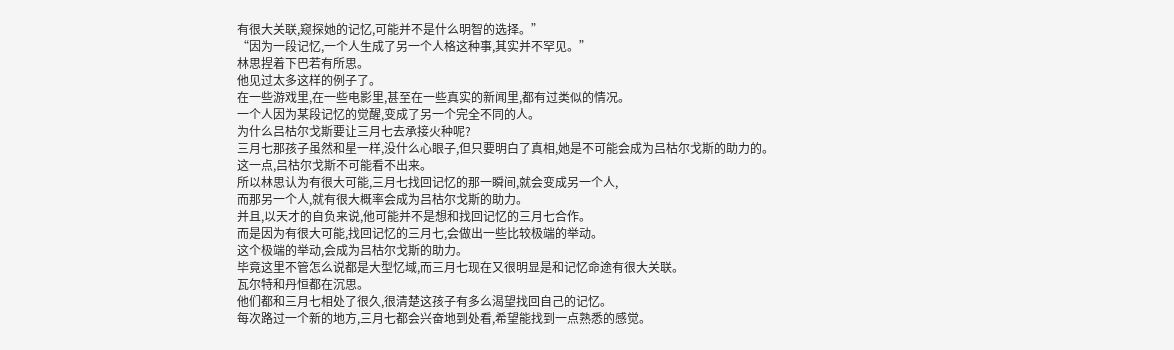有很大关联,窥探她的记忆,可能并不是什么明智的选择。”
“因为一段记忆,一个人生成了另一个人格这种事,其实并不罕见。”
林思捏着下巴若有所思。
他见过太多这样的例子了。
在一些游戏里,在一些电影里,甚至在一些真实的新闻里,都有过类似的情况。
一个人因为某段记忆的觉醒,变成了另一个完全不同的人。
为什么吕枯尔戈斯要让三月七去承接火种呢?
三月七那孩子虽然和星一样,没什么心眼子,但只要明白了真相,她是不可能会成为吕枯尔戈斯的助力的。
这一点,吕枯尔戈斯不可能看不出来。
所以林思认为有很大可能,三月七找回记忆的那一瞬间,就会变成另一个人,
而那另一个人,就有很大概率会成为吕枯尔戈斯的助力。
并且,以天才的自负来说,他可能并不是想和找回记忆的三月七合作。
而是因为有很大可能,找回记忆的三月七,会做出一些比较极端的举动。
这个极端的举动,会成为吕枯尔戈斯的助力。
毕竟这里不管怎么说都是大型忆域,而三月七现在又很明显是和记忆命途有很大关联。
瓦尔特和丹恒都在沉思。
他们都和三月七相处了很久,很清楚这孩子有多么渴望找回自己的记忆。
每次路过一个新的地方,三月七都会兴奋地到处看,希望能找到一点熟悉的感觉。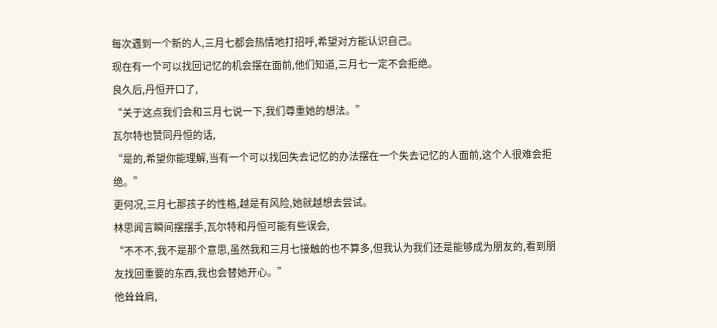每次遇到一个新的人,三月七都会热情地打招呼,希望对方能认识自己。
现在有一个可以找回记忆的机会摆在面前,他们知道,三月七一定不会拒绝。
良久后,丹恒开口了,
“关于这点我们会和三月七说一下,我们尊重她的想法。”
瓦尔特也赞同丹恒的话,
“是的,希望你能理解,当有一个可以找回失去记忆的办法摆在一个失去记忆的人面前,这个人很难会拒绝。”
更何况,三月七那孩子的性格,越是有风险,她就越想去尝试。
林思闻言瞬间摆摆手,瓦尔特和丹恒可能有些误会,
“不不不,我不是那个意思,虽然我和三月七接触的也不算多,但我认为我们还是能够成为朋友的,看到朋友找回重要的东西,我也会替她开心。”
他耸耸肩,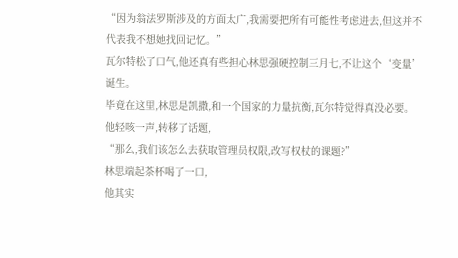“因为翁法罗斯涉及的方面太广,我需要把所有可能性考虑进去,但这并不代表我不想她找回记忆。”
瓦尔特松了口气,他还真有些担心林思强硬控制三月七,不让这个‘变量’诞生。
毕竟在这里,林思是凯撒,和一个国家的力量抗衡,瓦尔特觉得真没必要。
他轻咳一声,转移了话题,
“那么,我们该怎么去获取管理员权限,改写权杖的课题?”
林思端起茶杯喝了一口,
他其实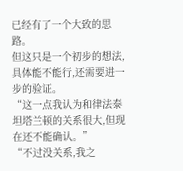已经有了一个大致的思路。
但这只是一个初步的想法,具体能不能行,还需要进一步的验证。
“这一点我认为和律法泰坦塔兰顿的关系很大,但现在还不能确认。”
“不过没关系,我之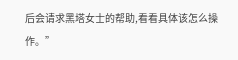后会请求黑塔女士的帮助,看看具体该怎么操作。”